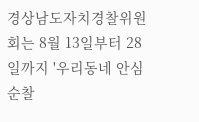경상남도자치경찰위원회는 8월 13일부터 28일까지 '우리동네 안심순찰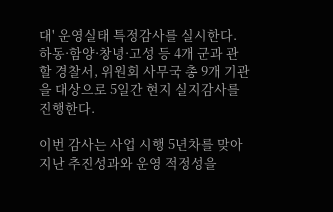대' 운영실태 특정감사를 실시한다. 하동·함양·창녕·고성 등 4개 군과 관할 경찰서, 위원회 사무국 총 9개 기관을 대상으로 5일간 현지 실지감사를 진행한다.

이번 감사는 사업 시행 5년차를 맞아 지난 추진성과와 운영 적정성을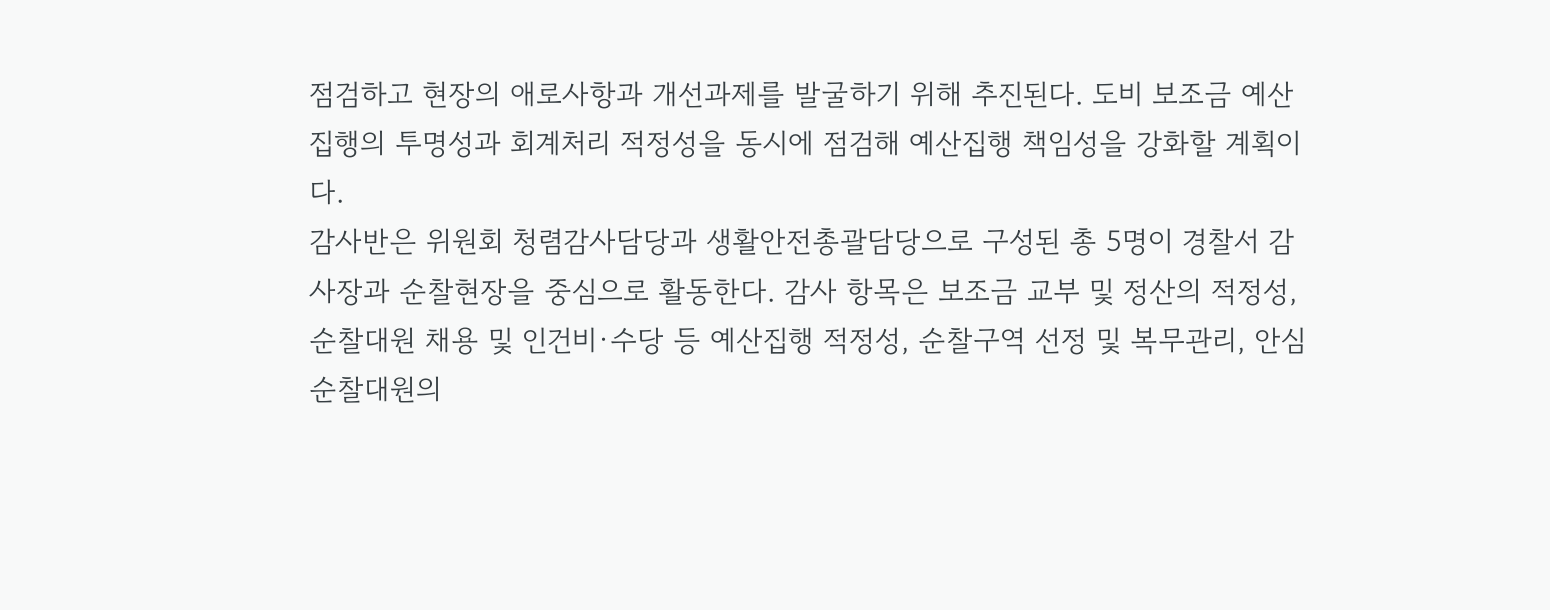점검하고 현장의 애로사항과 개선과제를 발굴하기 위해 추진된다. 도비 보조금 예산집행의 투명성과 회계처리 적정성을 동시에 점검해 예산집행 책임성을 강화할 계획이다.
감사반은 위원회 청렴감사담당과 생활안전총괄담당으로 구성된 총 5명이 경찰서 감사장과 순찰현장을 중심으로 활동한다. 감사 항목은 보조금 교부 및 정산의 적정성, 순찰대원 채용 및 인건비·수당 등 예산집행 적정성, 순찰구역 선정 및 복무관리, 안심순찰대원의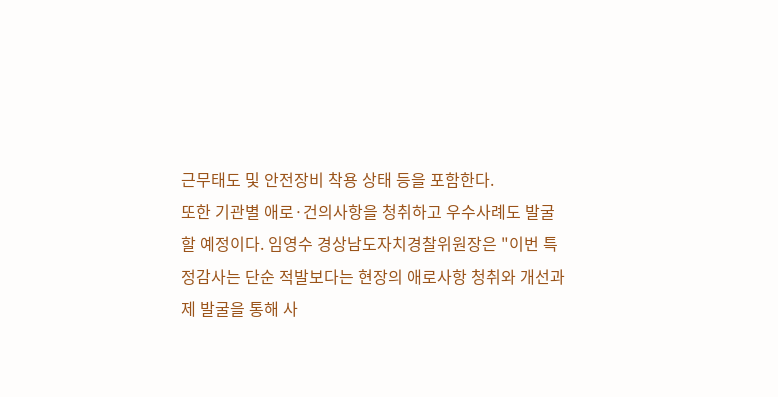근무태도 및 안전장비 착용 상태 등을 포함한다.
또한 기관별 애로·건의사항을 청취하고 우수사례도 발굴할 예정이다. 임영수 경상남도자치경찰위원장은 "이번 특정감사는 단순 적발보다는 현장의 애로사항 청취와 개선과제 발굴을 통해 사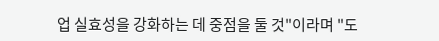업 실효성을 강화하는 데 중점을 둘 것"이라며 "도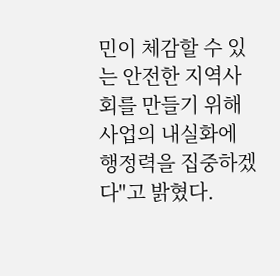민이 체감할 수 있는 안전한 지역사회를 만들기 위해 사업의 내실화에 행정력을 집중하겠다"고 밝혔다.